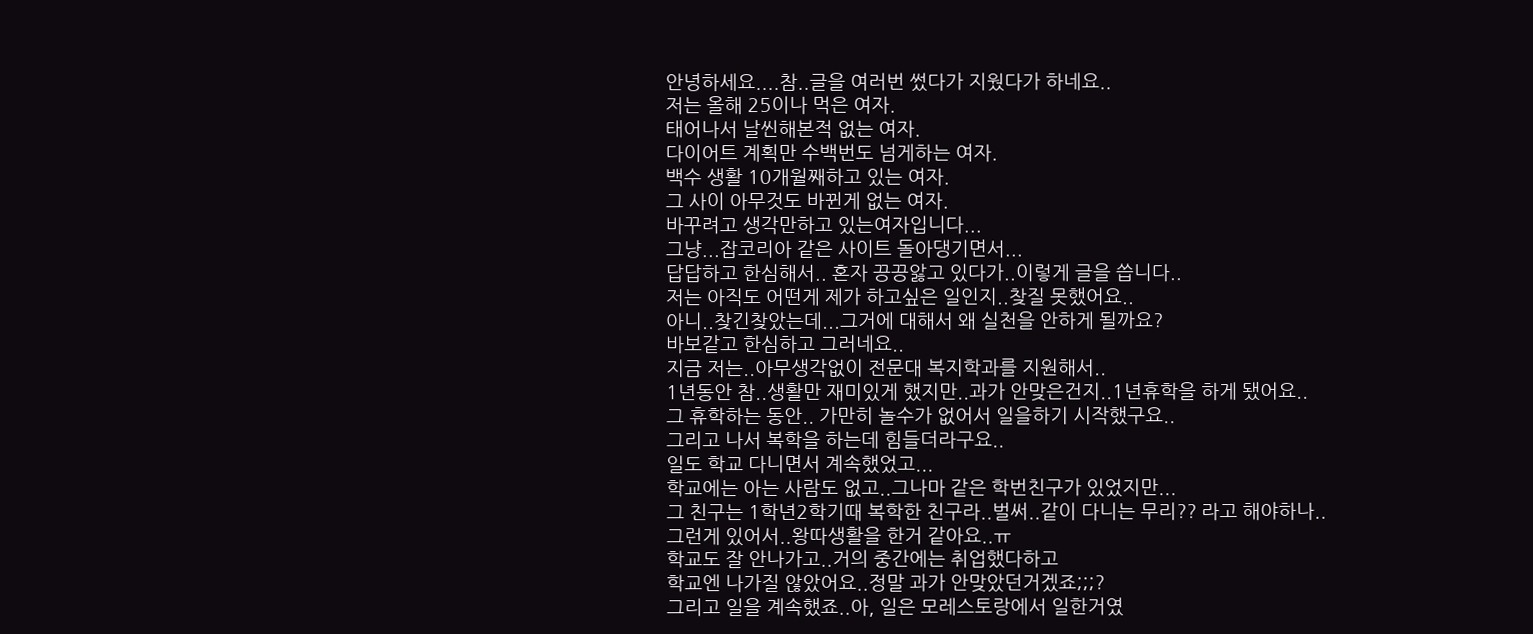안녕하세요....참..글을 여러번 썼다가 지웠다가 하네요..
저는 올해 25이나 먹은 여자.
태어나서 날씬해본적 없는 여자.
다이어트 계획만 수백번도 넘게하는 여자.
백수 생활 10개월째하고 있는 여자.
그 사이 아무것도 바뀐게 없는 여자.
바꾸려고 생각만하고 있는여자입니다...
그냥...잡코리아 같은 사이트 돌아댕기면서...
답답하고 한심해서.. 혼자 끙끙앓고 있다가..이렇게 글을 씁니다..
저는 아직도 어떤게 제가 하고싶은 일인지..찾질 못했어요..
아니..찾긴찾았는데...그거에 대해서 왜 실천을 안하게 될까요?
바보같고 한심하고 그러네요..
지금 저는..아무생각없이 전문대 복지학과를 지원해서..
1년동안 참..생활만 재미있게 했지만..과가 안맞은건지..1년휴학을 하게 됐어요..
그 휴학하는 동안.. 가만히 놀수가 없어서 일을하기 시작했구요..
그리고 나서 복학을 하는데 힘들더라구요..
일도 학교 다니면서 계속했었고...
학교에는 아는 사람도 없고..그나마 같은 학번친구가 있었지만...
그 친구는 1학년2학기때 복학한 친구라..벌써..같이 다니는 무리?? 라고 해야하나..
그런게 있어서..왕따생활을 한거 같아요..ㅠ
학교도 잘 안나가고..거의 중간에는 취업했다하고
학교엔 나가질 않았어요..정말 과가 안맞았던거겠죠;;;?
그리고 일을 계속했죠..아, 일은 모레스토랑에서 일한거였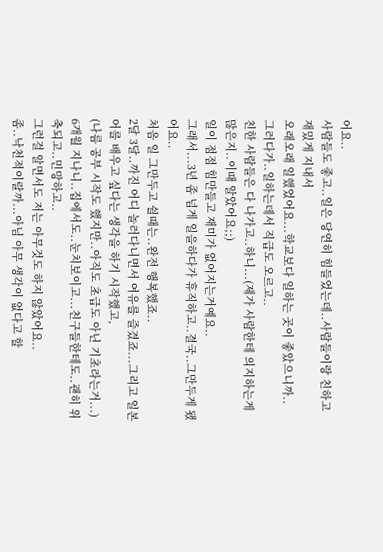어요..
사람들도 좋고..일은 당연히 힘들었는데..사람들이랑 친하고 재밌게 지내서
오래오래 일했었어요...학교보다 일하는 곳이 좋았으니까..
그러다가..일하는데서 직급도 오르고..
친한 사람들은 다 나가고..하니...(제가 사람한테 의지하는게 많은지..이때 알았어요;;)
일이 점점 힘만들고 재미가 없어지는거예요..
그래서...3년 좀 넘게 일을하다가 휴직하고..결국..그만두게 됐어요..
처음 일 그만두고 쉴때는..완전 행복했죠..
2달 3달..까진 어디 놀러다니면서 여유를 즐겼죠...그리고 일본어를 배우고 싶다는 생각을 하기 시작했고,
(나름 공부 시작도 했지만..아직도 초급도 아닌 기초라는거...)
6개월 지나니..집에서도..눈치보이고...친구들한테도..괜히 위축되고..민망하고..
그런걸 알면서도 저는 아무것도 하지 않았어요..
좀..낙천적이랄까...아님 아무 생각이 없다고 할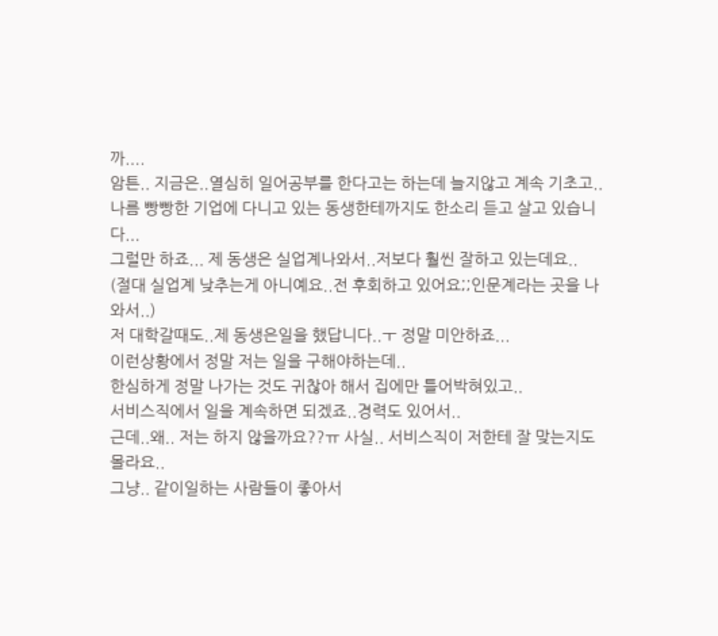까....
암튼.. 지금은..열심히 일어공부를 한다고는 하는데 늘지않고 계속 기초고..
나름 빵빵한 기업에 다니고 있는 동생한테까지도 한소리 듣고 살고 있습니다...
그럴만 하죠... 제 동생은 실업계나와서..저보다 훨씬 잘하고 있는데요..
(절대 실업계 낮추는게 아니예요..전 후회하고 있어요;;인문계라는 곳을 나와서..)
저 대학갈때도..제 동생은일을 했답니다..ㅜ 정말 미안하죠...
이런상황에서 정말 저는 일을 구해야하는데..
한심하게 정말 나가는 것도 귀찮아 해서 집에만 틀어박혀있고..
서비스직에서 일을 계속하면 되겠죠..경력도 있어서..
근데..왜.. 저는 하지 않을까요??ㅠ 사실.. 서비스직이 저한테 잘 맞는지도 몰라요..
그냥.. 같이일하는 사람들이 좋아서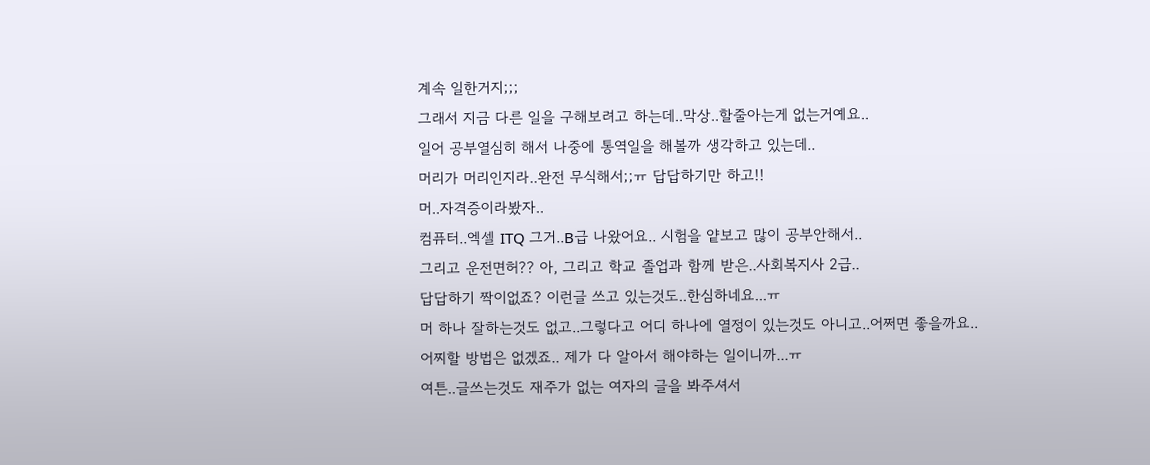계속 일한거지;;;
그래서 지금 다른 일을 구해보려고 하는데..막상..할줄아는게 없는거예요..
일어 공부열심히 해서 나중에 통역일을 해볼까 생각하고 있는데..
머리가 머리인지라..완전 무식해서;;ㅠ 답답하기만 하고!!
머..자격증이라봤자..
컴퓨터..엑셀 ITQ 그거..B급 나왔어요.. 시험을 얕보고 많이 공부안해서..
그리고 운전면허?? 아, 그리고 학교 졸업과 함께 받은..사회복지사 2급..
답답하기 짝이없죠? 이런글 쓰고 있는것도..한심하네요...ㅠ
머 하나 잘하는것도 없고..그렇다고 어디 하나에 열정이 있는것도 아니고..어쩌면 좋을까요..
어찌할 방법은 없겠죠.. 제가 다 알아서 해야하는 일이니까...ㅠ
여튼..글쓰는것도 재주가 없는 여자의 글을 봐주셔서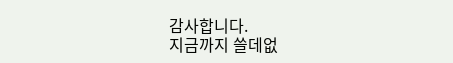감사합니다.
지금까지 쓸데없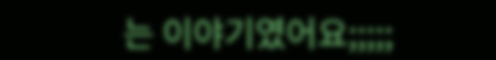는 이야기였어요;;;;;